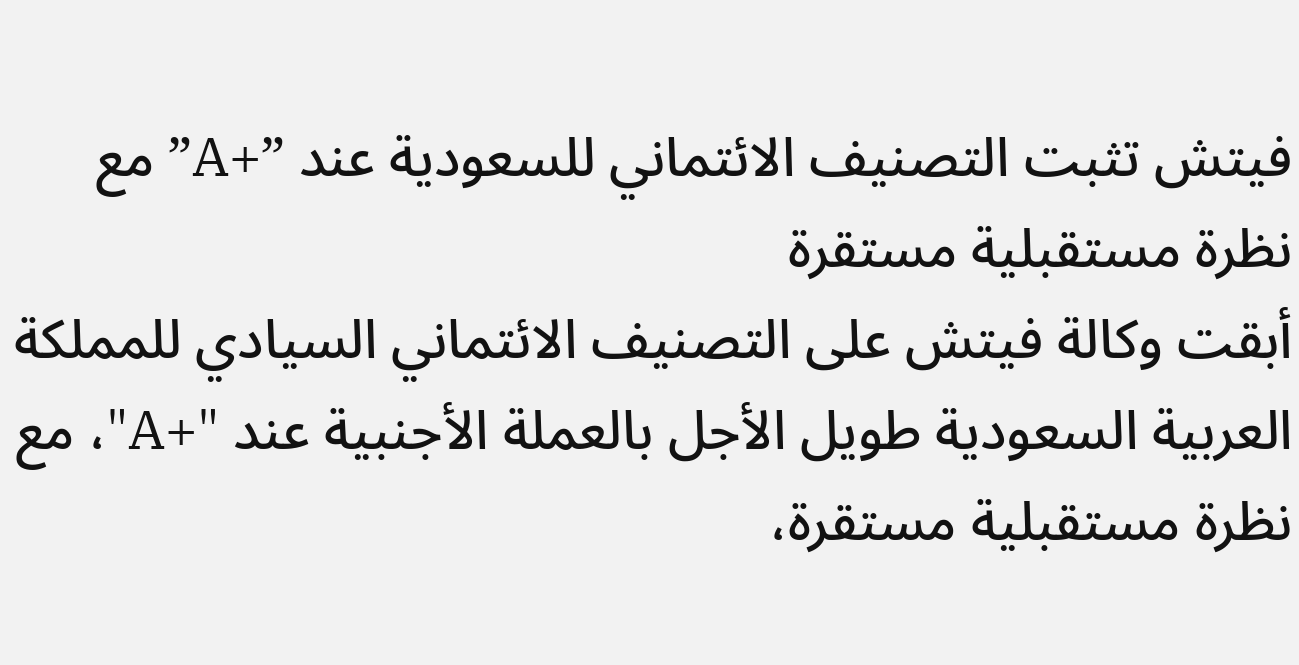فيتش تثبت التصنيف الائتماني للسعودية عند ”+A” مع نظرة مستقبلية مستقرة
أبقت وكالة فيتش على التصنيف الائتماني السيادي للمملكة العربية السعودية طويل الأجل بالعملة الأجنبية عند "+A"، مع نظرة مستقبلية مستقرة،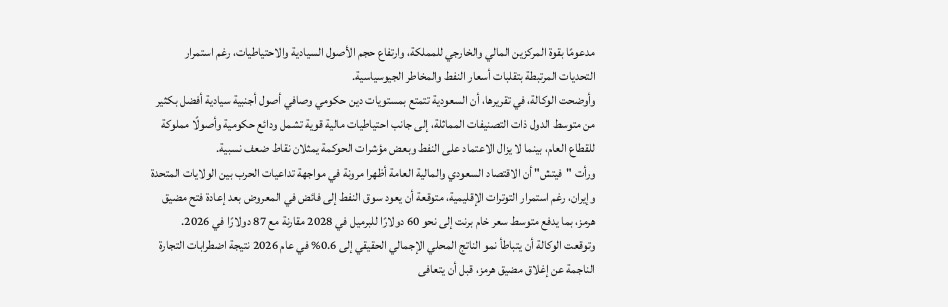مدعومًا بقوة المركزين المالي والخارجي للمملكة، وارتفاع حجم الأصول السيادية والاحتياطيات، رغم استمرار التحديات المرتبطة بتقلبات أسعار النفط والمخاطر الجيوسياسية.
وأوضحت الوكالة، في تقريرها، أن السعودية تتمتع بمستويات دين حكومي وصافي أصول أجنبية سيادية أفضل بكثير من متوسط الدول ذات التصنيفات المماثلة، إلى جانب احتياطيات مالية قوية تشمل ودائع حكومية وأصولًا مملوكة للقطاع العام، بينما لا يزال الاعتماد على النفط وبعض مؤشرات الحوكمة يمثلان نقاط ضعف نسبية.
ورأت "فيتش" أن الاقتصاد السعودي والمالية العامة أظهرا مرونة في مواجهة تداعيات الحرب بين الولايات المتحدة وإيران، رغم استمرار التوترات الإقليمية، متوقعة أن يعود سوق النفط إلى فائض في المعروض بعد إعادة فتح مضيق هرمز، بما يدفع متوسط سعر خام برنت إلى نحو 60 دولارًا للبرميل في 2028 مقارنة مع 87 دولارًا في 2026.
وتوقعت الوكالة أن يتباطأ نمو الناتج المحلي الإجمالي الحقيقي إلى 0.6% في عام 2026 نتيجة اضطرابات التجارة الناجمة عن إغلاق مضيق هرمز، قبل أن يتعافى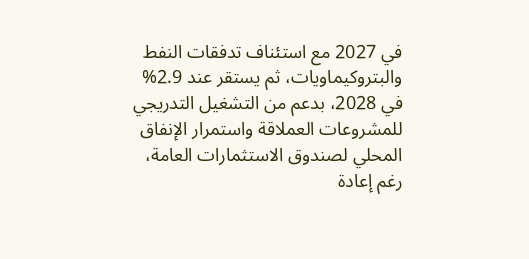في 2027 مع استئناف تدفقات النفط والبتروكيماويات، ثم يستقر عند 2.9% في 2028، بدعم من التشغيل التدريجي للمشروعات العملاقة واستمرار الإنفاق المحلي لصندوق الاستثمارات العامة، رغم إعادة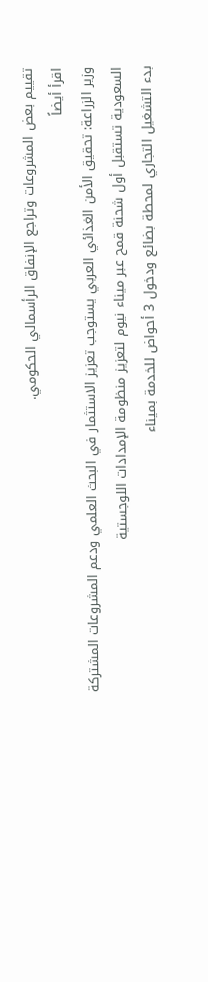تقييم بعض المشروعات وتراجع الإنفاق الرأسمالي الحكومي.
اقرأ أيضاً
وزير الزراعة: تحقيق الأمن الغذائي العربي يستوجب تعزيز الاستثمار في البحث العلمي ودعم المشروعات المشتركة
السعودية تستقبل أول شحنة قمح عبر ميناء نيوم لتعزيز منظومة الإمدادات اللوجستية
بدء التشغيل التجاري لمحطة بضائع ودخول 3 أحواض للخدمة بميناء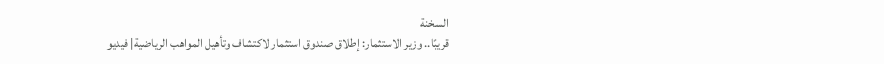السخنة
قريبًا.. وزير الاستثمار: إطلاق صندوق استثمار لاكتشاف وتأهيل المواهب الرياضية| فيديو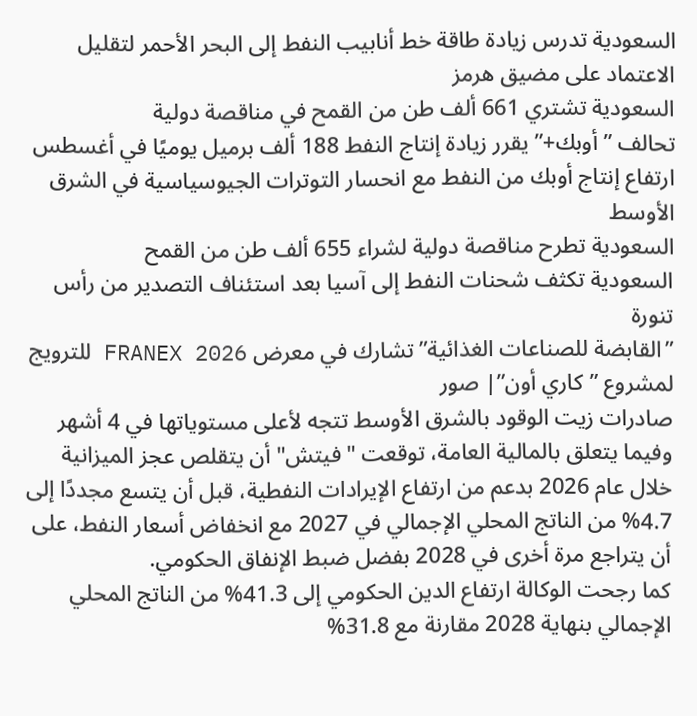السعودية تدرس زيادة طاقة خط أنابيب النفط إلى البحر الأحمر لتقليل الاعتماد على مضيق هرمز
السعودية تشتري 661 ألف طن من القمح في مناقصة دولية
تحالف ”أوبك+” يقرر زيادة إنتاج النفط 188 ألف برميل يوميًا في أغسطس
ارتفاع إنتاج أوبك من النفط مع انحسار التوترات الجيوسياسية في الشرق الأوسط
السعودية تطرح مناقصة دولية لشراء 655 ألف طن من القمح
السعودية تكثف شحنات النفط إلى آسيا بعد استئناف التصدير من رأس تنورة
”القابضة للصناعات الغذائية” تشارك في معرض FRANEX 2026 للترويج لمشروع ”كاري أون”| صور
صادرات زيت الوقود بالشرق الأوسط تتجه لأعلى مستوياتها في 4 أشهر
وفيما يتعلق بالمالية العامة، توقعت "فيتش" أن يتقلص عجز الميزانية خلال عام 2026 بدعم من ارتفاع الإيرادات النفطية، قبل أن يتسع مجددًا إلى 4.7% من الناتج المحلي الإجمالي في 2027 مع انخفاض أسعار النفط، على أن يتراجع مرة أخرى في 2028 بفضل ضبط الإنفاق الحكومي.
كما رجحت الوكالة ارتفاع الدين الحكومي إلى 41.3% من الناتج المحلي الإجمالي بنهاية 2028 مقارنة مع 31.8%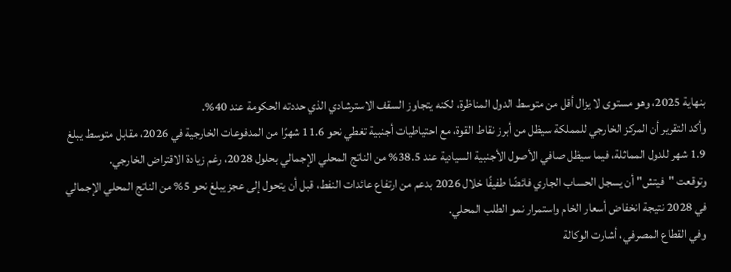بنهاية 2025، وهو مستوى لا يزال أقل من متوسط الدول المناظرة، لكنه يتجاوز السقف الاسترشادي الذي حددته الحكومة عند 40%.
وأكد التقرير أن المركز الخارجي للمملكة سيظل من أبرز نقاط القوة، مع احتياطيات أجنبية تغطي نحو 11.6 شهرًا من المدفوعات الخارجية في 2026، مقابل متوسط يبلغ 1.9 شهر للدول المماثلة، فيما سيظل صافي الأصول الأجنبية السيادية عند 38.5% من الناتج المحلي الإجمالي بحلول 2028، رغم زيادة الاقتراض الخارجي.
وتوقعت "فيتش" أن يسجل الحساب الجاري فائضًا طفيفًا خلال 2026 بدعم من ارتفاع عائدات النفط، قبل أن يتحول إلى عجز يبلغ نحو 5% من الناتج المحلي الإجمالي في 2028 نتيجة انخفاض أسعار الخام واستمرار نمو الطلب المحلي.
وفي القطاع المصرفي، أشارت الوكالة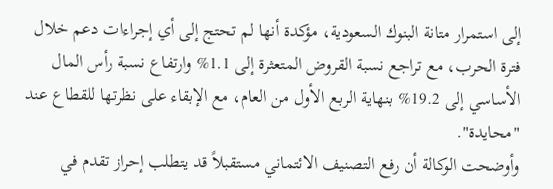إلى استمرار متانة البنوك السعودية، مؤكدة أنها لم تحتج إلى أي إجراءات دعم خلال فترة الحرب، مع تراجع نسبة القروض المتعثرة إلى 1.1% وارتفاع نسبة رأس المال الأساسي إلى 19.2% بنهاية الربع الأول من العام، مع الإبقاء على نظرتها للقطاع عند "محايدة".
وأوضحت الوكالة أن رفع التصنيف الائتماني مستقبلاً قد يتطلب إحراز تقدم في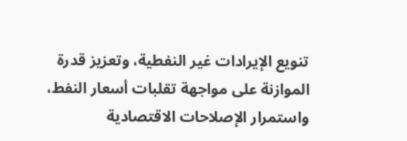تنويع الإيرادات غير النفطية، وتعزيز قدرة الموازنة على مواجهة تقلبات أسعار النفط، واستمرار الإصلاحات الاقتصادية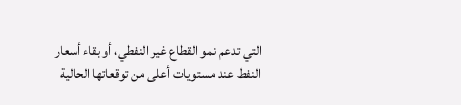التي تدعم نمو القطاع غير النفطي، أو بقاء أسعار النفط عند مستويات أعلى من توقعاتها الحالية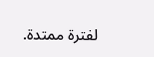لفترة ممتدة.